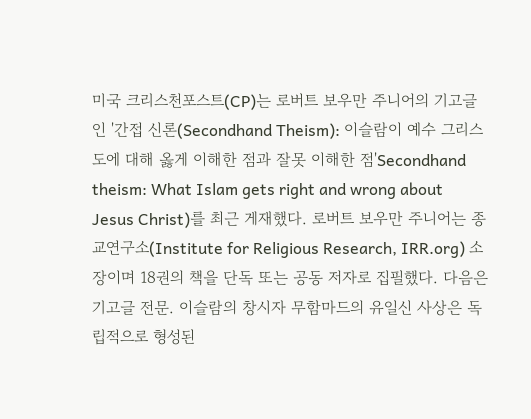미국 크리스천포스트(CP)는 로버트 보우만 주니어의 기고글인 '간접 신론(Secondhand Theism): 이슬람이 예수 그리스도에 대해 옳게 이해한 점과 잘못 이해한 점'Secondhand theism: What Islam gets right and wrong about Jesus Christ)를 최근 게재했다. 로버트 보우만 주니어는 종교연구소(Institute for Religious Research, IRR.org) 소장이며 18권의 책을 단독 또는 공동 저자로 집필했다. 다음은 기고글 전문. 이슬람의 창시자 무함마드의 유일신 사상은 독립적으로 형성된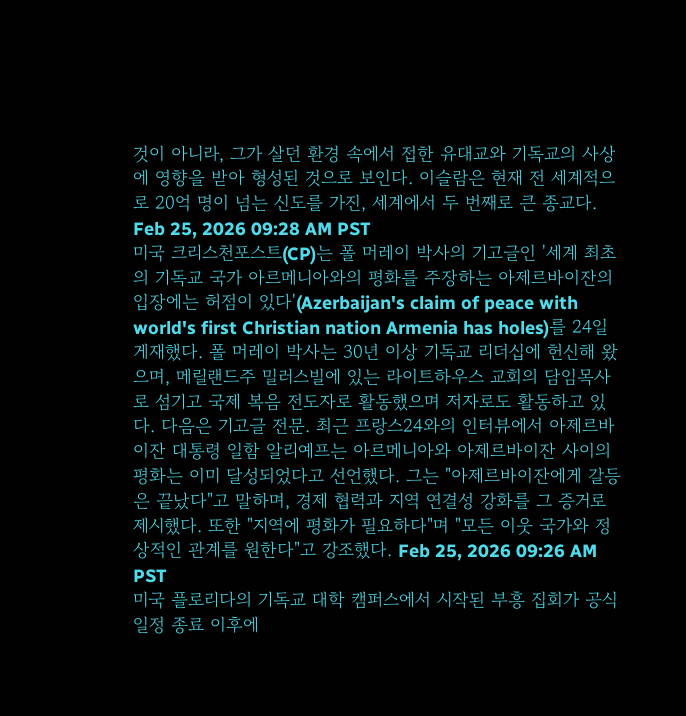것이 아니라, 그가 살던 환경 속에서 접한 유대교와 기독교의 사상에 영향을 받아 형성된 것으로 보인다. 이슬람은 현재 전 세계적으로 20억 명이 넘는 신도를 가진, 세계에서 두 번째로 큰 종교다. Feb 25, 2026 09:28 AM PST
미국 크리스천포스트(CP)는 폴 머레이 박사의 기고글인 '세계 최초의 기독교 국가 아르메니아와의 평화를 주장하는 아제르바이잔의 입장에는 허점이 있다'(Azerbaijan's claim of peace with world's first Christian nation Armenia has holes)를 24일 게재했다. 폴 머레이 박사는 30년 이상 기독교 리더십에 헌신해 왔으며, 메릴랜드주 밀러스빌에 있는 라이트하우스 교회의 담임목사로 섬기고 국제 복음 전도자로 활동했으며 저자로도 활동하고 있다. 다음은 기고글 전문. 최근 프랑스24와의 인터뷰에서 아제르바이잔 대통령 일함 알리예프는 아르메니아와 아제르바이잔 사이의 평화는 이미 달성되었다고 선언했다. 그는 "아제르바이잔에게 갈등은 끝났다"고 말하며, 경제 협력과 지역 연결성 강화를 그 증거로 제시했다. 또한 "지역에 평화가 필요하다"며 "모든 이웃 국가와 정상적인 관계를 원한다"고 강조했다. Feb 25, 2026 09:26 AM PST
미국 플로리다의 기독교 대학 캠퍼스에서 시작된 부흥 집회가 공식 일정 종료 이후에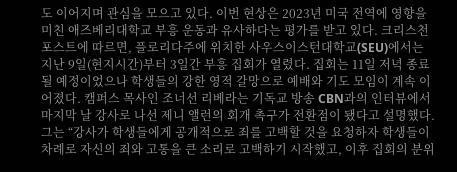도 이어지며 관심을 모으고 있다. 이번 현상은 2023년 미국 전역에 영향을 미친 애즈베리대학교 부흥 운동과 유사하다는 평가를 받고 있다. 크리스천포스트에 따르면, 플로리다주에 위치한 사우스이스턴대학교(SEU)에서는 지난 9일(현지시간)부터 3일간 부흥 집회가 열렸다. 집회는 11일 저녁 종료될 예정이었으나 학생들의 강한 영적 갈망으로 예배와 기도 모임이 계속 이어졌다. 캠퍼스 목사인 조너선 리베라는 기독교 방송 CBN과의 인터뷰에서 마지막 날 강사로 나선 제니 앨런의 회개 촉구가 전환점이 됐다고 설명했다. 그는 “강사가 학생들에게 공개적으로 죄를 고백할 것을 요청하자 학생들이 차례로 자신의 죄와 고통을 큰 소리로 고백하기 시작했고, 이후 집회의 분위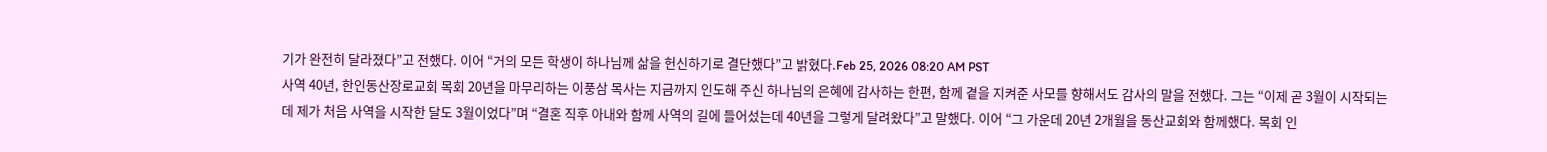기가 완전히 달라졌다”고 전했다. 이어 “거의 모든 학생이 하나님께 삶을 헌신하기로 결단했다”고 밝혔다.Feb 25, 2026 08:20 AM PST
사역 40년, 한인동산장로교회 목회 20년을 마무리하는 이풍삼 목사는 지금까지 인도해 주신 하나님의 은혜에 감사하는 한편, 함께 곁을 지켜준 사모를 향해서도 감사의 말을 전했다. 그는 “이제 곧 3월이 시작되는데 제가 처음 사역을 시작한 달도 3월이었다”며 “결혼 직후 아내와 함께 사역의 길에 들어섰는데 40년을 그렇게 달려왔다”고 말했다. 이어 “그 가운데 20년 2개월을 동산교회와 함께했다. 목회 인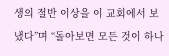생의 절반 이상을 이 교회에서 보냈다”며 “돌아보면 모든 것이 하나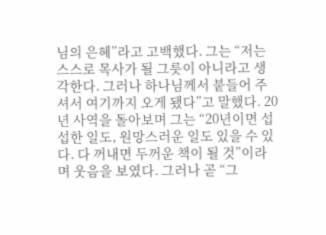님의 은혜”라고 고백했다. 그는 “저는 스스로 목사가 될 그릇이 아니라고 생각한다. 그러나 하나님께서 붙들어 주셔서 여기까지 오게 됐다”고 말했다. 20년 사역을 돌아보며 그는 “20년이면 섭섭한 일도, 원망스러운 일도 있을 수 있다. 다 꺼내면 두꺼운 책이 될 것”이라며 웃음을 보였다. 그러나 곧 “그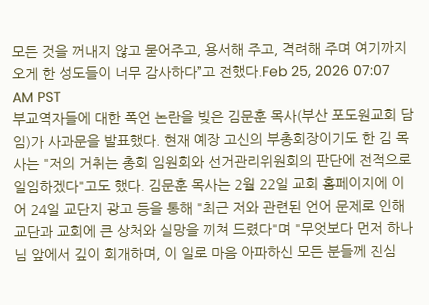모든 것을 꺼내지 않고 묻어주고, 용서해 주고, 격려해 주며 여기까지 오게 한 성도들이 너무 감사하다”고 전했다.Feb 25, 2026 07:07 AM PST
부교역자들에 대한 폭언 논란을 빚은 김문훈 목사(부산 포도원교회 담임)가 사과문을 발표했다. 현재 예장 고신의 부총회장이기도 한 김 목사는 "저의 거취는 총회 임원회와 선거관리위원회의 판단에 전적으로 일임하겠다"고도 했다. 김문훈 목사는 2월 22일 교회 홈페이지에 이어 24일 교단지 광고 등을 통해 "최근 저와 관련된 언어 문제로 인해 교단과 교회에 큰 상처와 실망을 끼쳐 드렸다"며 "무엇보다 먼저 하나님 앞에서 깊이 회개하며, 이 일로 마음 아파하신 모든 분들께 진심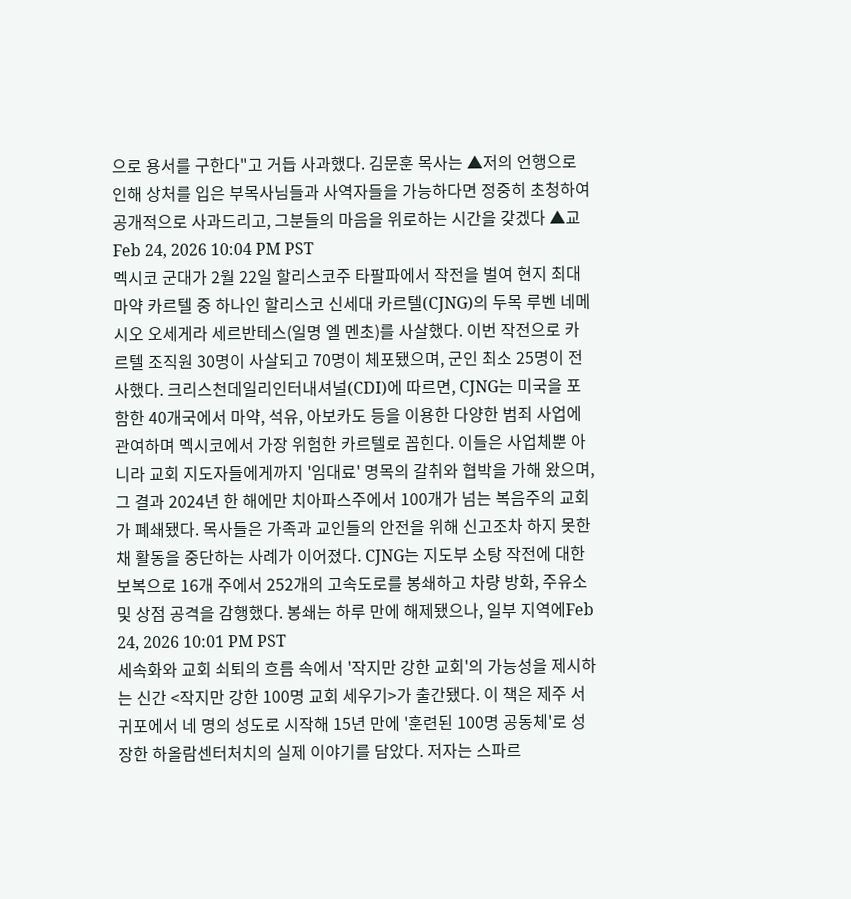으로 용서를 구한다"고 거듭 사과했다. 김문훈 목사는 ▲저의 언행으로 인해 상처를 입은 부목사님들과 사역자들을 가능하다면 정중히 초청하여 공개적으로 사과드리고, 그분들의 마음을 위로하는 시간을 갖겠다 ▲교Feb 24, 2026 10:04 PM PST
멕시코 군대가 2월 22일 할리스코주 타팔파에서 작전을 벌여 현지 최대 마약 카르텔 중 하나인 할리스코 신세대 카르텔(CJNG)의 두목 루벤 네메시오 오세게라 세르반테스(일명 엘 멘초)를 사살했다. 이번 작전으로 카르텔 조직원 30명이 사살되고 70명이 체포됐으며, 군인 최소 25명이 전사했다. 크리스천데일리인터내셔널(CDI)에 따르면, CJNG는 미국을 포함한 40개국에서 마약, 석유, 아보카도 등을 이용한 다양한 범죄 사업에 관여하며 멕시코에서 가장 위험한 카르텔로 꼽힌다. 이들은 사업체뿐 아니라 교회 지도자들에게까지 '임대료' 명목의 갈취와 협박을 가해 왔으며, 그 결과 2024년 한 해에만 치아파스주에서 100개가 넘는 복음주의 교회가 폐쇄됐다. 목사들은 가족과 교인들의 안전을 위해 신고조차 하지 못한 채 활동을 중단하는 사례가 이어졌다. CJNG는 지도부 소탕 작전에 대한 보복으로 16개 주에서 252개의 고속도로를 봉쇄하고 차량 방화, 주유소 및 상점 공격을 감행했다. 봉쇄는 하루 만에 해제됐으나, 일부 지역에Feb 24, 2026 10:01 PM PST
세속화와 교회 쇠퇴의 흐름 속에서 '작지만 강한 교회'의 가능성을 제시하는 신간 <작지만 강한 100명 교회 세우기>가 출간됐다. 이 책은 제주 서귀포에서 네 명의 성도로 시작해 15년 만에 '훈련된 100명 공동체'로 성장한 하올람센터처치의 실제 이야기를 담았다. 저자는 스파르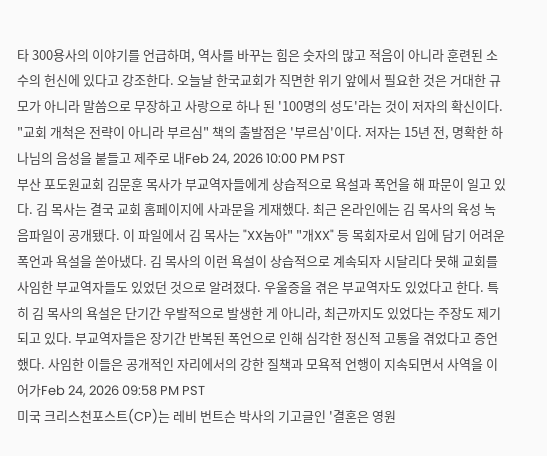타 300용사의 이야기를 언급하며, 역사를 바꾸는 힘은 숫자의 많고 적음이 아니라 훈련된 소수의 헌신에 있다고 강조한다. 오늘날 한국교회가 직면한 위기 앞에서 필요한 것은 거대한 규모가 아니라 말씀으로 무장하고 사랑으로 하나 된 '100명의 성도'라는 것이 저자의 확신이다. "교회 개척은 전략이 아니라 부르심" 책의 출발점은 '부르심'이다. 저자는 15년 전, 명확한 하나님의 음성을 붙들고 제주로 내Feb 24, 2026 10:00 PM PST
부산 포도원교회 김문훈 목사가 부교역자들에게 상습적으로 욕설과 폭언을 해 파문이 일고 있다. 김 목사는 결국 교회 홈페이지에 사과문을 게재했다. 최근 온라인에는 김 목사의 육성 녹음파일이 공개됐다. 이 파일에서 김 목사는 "XX놈아" "개XX" 등 목회자로서 입에 담기 어려운 폭언과 욕설을 쏟아냈다. 김 목사의 이런 욕설이 상습적으로 계속되자 시달리다 못해 교회를 사임한 부교역자들도 있었던 것으로 알려졌다. 우울증을 겪은 부교역자도 있었다고 한다. 특히 김 목사의 욕설은 단기간 우발적으로 발생한 게 아니라, 최근까지도 있었다는 주장도 제기되고 있다. 부교역자들은 장기간 반복된 폭언으로 인해 심각한 정신적 고통을 겪었다고 증언했다. 사임한 이들은 공개적인 자리에서의 강한 질책과 모욕적 언행이 지속되면서 사역을 이어가Feb 24, 2026 09:58 PM PST
미국 크리스천포스트(CP)는 레비 번트슨 박사의 기고글인 '결혼은 영원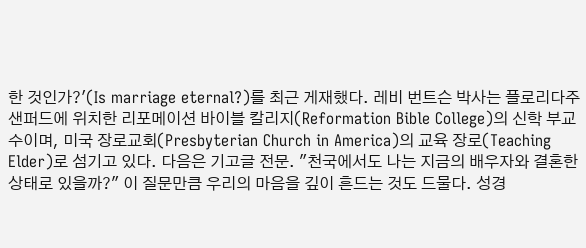한 것인가?'(Is marriage eternal?)를 최근 게재했다. 레비 번트슨 박사는 플로리다주 샌퍼드에 위치한 리포메이션 바이블 칼리지(Reformation Bible College)의 신학 부교수이며, 미국 장로교회(Presbyterian Church in America)의 교육 장로(Teaching Elder)로 섬기고 있다. 다음은 기고글 전문. "천국에서도 나는 지금의 배우자와 결혼한 상태로 있을까?" 이 질문만큼 우리의 마음을 깊이 흔드는 것도 드물다. 성경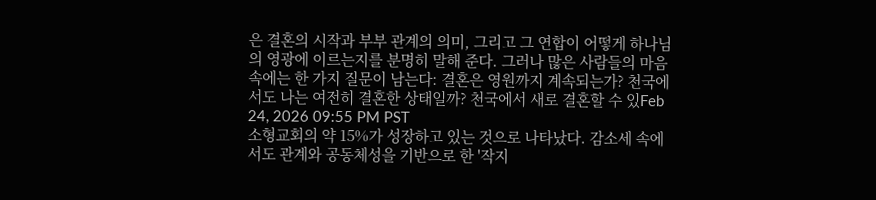은 결혼의 시작과 부부 관계의 의미, 그리고 그 연합이 어떻게 하나님의 영광에 이르는지를 분명히 말해 준다. 그러나 많은 사람들의 마음속에는 한 가지 질문이 남는다: 결혼은 영원까지 계속되는가? 천국에서도 나는 여전히 결혼한 상태일까? 천국에서 새로 결혼할 수 있Feb 24, 2026 09:55 PM PST
소형교회의 약 15%가 성장하고 있는 것으로 나타났다. 감소세 속에서도 관계와 공동체성을 기반으로 한 '작지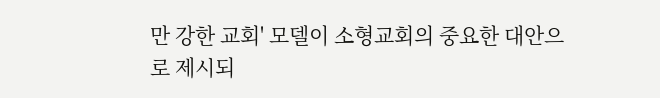만 강한 교회' 모델이 소형교회의 중요한 대안으로 제시되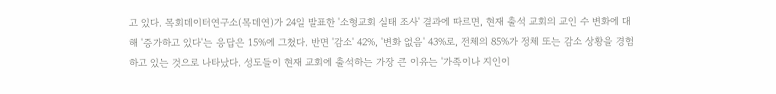고 있다. 목회데이터연구소(목데연)가 24일 발표한 '소형교회 실태 조사' 결과에 따르면, 현재 출석 교회의 교인 수 변화에 대해 '증가하고 있다'는 응답은 15%에 그쳤다. 반면 '감소' 42%, '변화 없음' 43%로, 전체의 85%가 정체 또는 감소 상황을 경험하고 있는 것으로 나타났다. 성도들이 현재 교회에 출석하는 가장 큰 이유는 '가족이나 지인이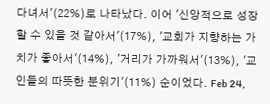다녀서'(22%)로 나타났다. 이어 '신앙적으로 성장할 수 있을 것 같아서'(17%), '교회가 지향하는 가치가 좋아서'(14%), '거리가 가까워서'(13%), '교인들의 따뜻한 분위기'(11%) 순이었다. Feb 24,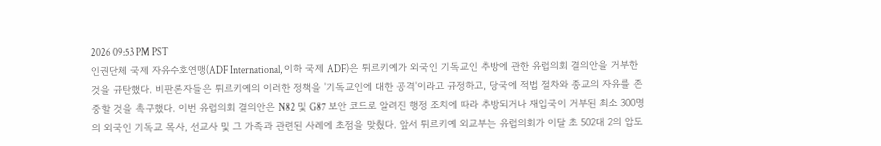2026 09:53 PM PST
인권단체 국제 자유수호연맹(ADF International, 이하 국제 ADF)은 튀르키예가 외국인 기독교인 추방에 관한 유럽의회 결의안을 거부한 것을 규탄했다. 비판론자들은 튀르키예의 이러한 정책을 '기독교인에 대한 공격'이라고 규정하고, 당국에 적법 절차와 종교의 자유를 존중할 것을 촉구했다. 이번 유럽의회 결의안은 N82 및 G87 보안 코드로 알려진 행정 조치에 따라 추방되거나 재입국이 거부된 최소 300명의 외국인 기독교 목사, 선교사 및 그 가족과 관련된 사례에 초점을 맞췄다. 앞서 튀르키예 외교부는 유럽의회가 이달 초 502대 2의 압도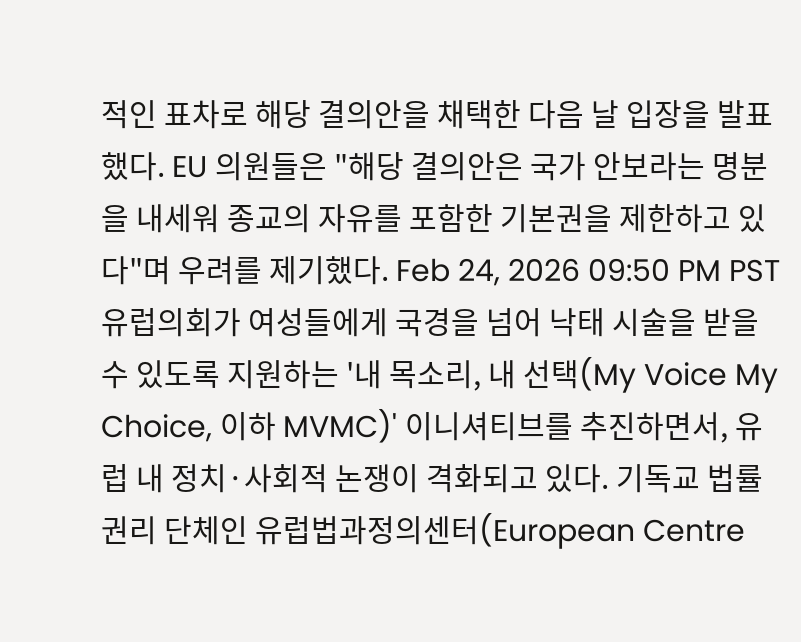적인 표차로 해당 결의안을 채택한 다음 날 입장을 발표했다. EU 의원들은 "해당 결의안은 국가 안보라는 명분을 내세워 종교의 자유를 포함한 기본권을 제한하고 있다"며 우려를 제기했다. Feb 24, 2026 09:50 PM PST
유럽의회가 여성들에게 국경을 넘어 낙태 시술을 받을 수 있도록 지원하는 '내 목소리, 내 선택(My Voice My Choice, 이하 MVMC)' 이니셔티브를 추진하면서, 유럽 내 정치·사회적 논쟁이 격화되고 있다. 기독교 법률 권리 단체인 유럽법과정의센터(European Centre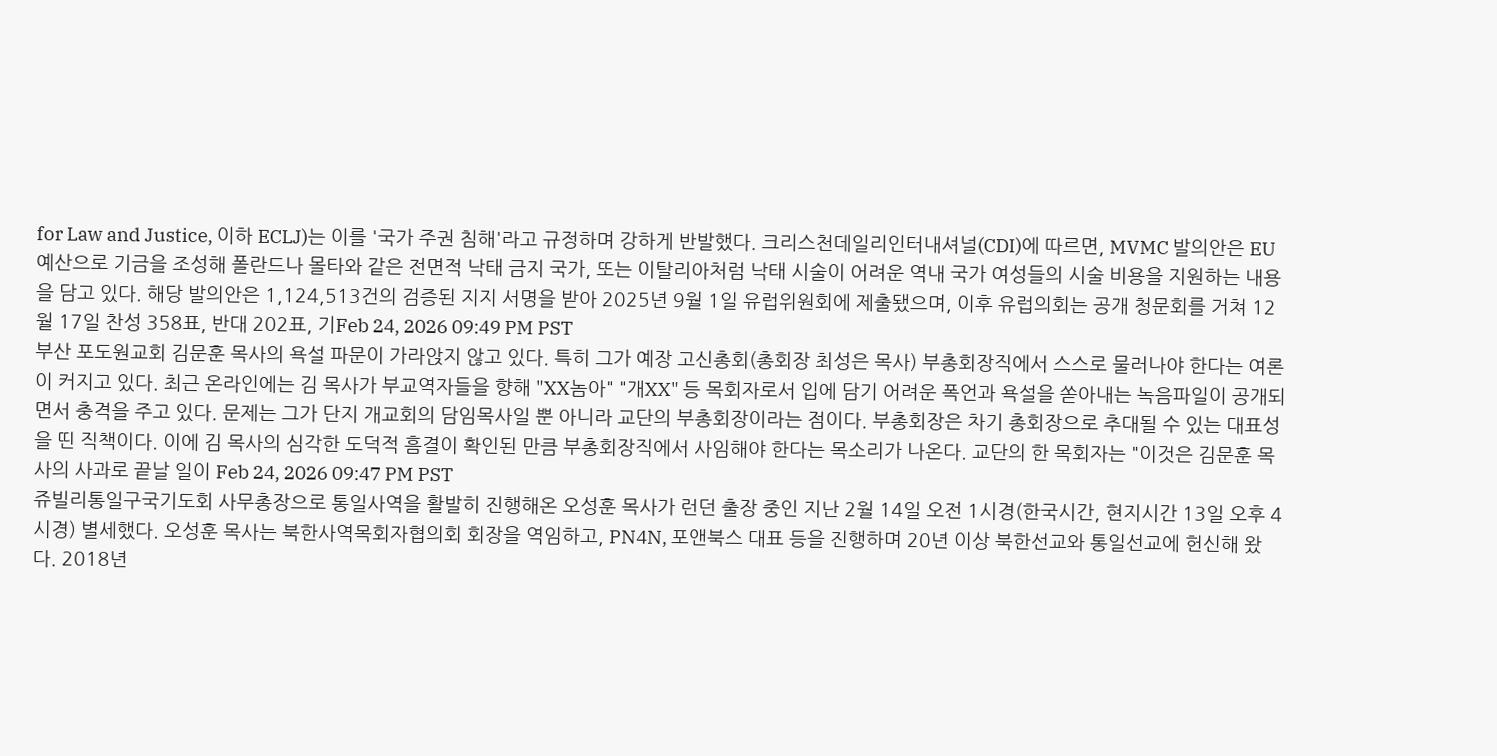for Law and Justice, 이하 ECLJ)는 이를 '국가 주권 침해'라고 규정하며 강하게 반발했다. 크리스천데일리인터내셔널(CDI)에 따르면, MVMC 발의안은 EU 예산으로 기금을 조성해 폴란드나 몰타와 같은 전면적 낙태 금지 국가, 또는 이탈리아처럼 낙태 시술이 어려운 역내 국가 여성들의 시술 비용을 지원하는 내용을 담고 있다. 해당 발의안은 1,124,513건의 검증된 지지 서명을 받아 2025년 9월 1일 유럽위원회에 제출됐으며, 이후 유럽의회는 공개 청문회를 거쳐 12월 17일 찬성 358표, 반대 202표, 기Feb 24, 2026 09:49 PM PST
부산 포도원교회 김문훈 목사의 욕설 파문이 가라앉지 않고 있다. 특히 그가 예장 고신총회(총회장 최성은 목사) 부총회장직에서 스스로 물러나야 한다는 여론이 커지고 있다. 최근 온라인에는 김 목사가 부교역자들을 향해 "XX놈아" "개XX" 등 목회자로서 입에 담기 어려운 폭언과 욕설을 쏟아내는 녹음파일이 공개되면서 충격을 주고 있다. 문제는 그가 단지 개교회의 담임목사일 뿐 아니라 교단의 부총회장이라는 점이다. 부총회장은 차기 총회장으로 추대될 수 있는 대표성을 띤 직책이다. 이에 김 목사의 심각한 도덕적 흠결이 확인된 만큼 부총회장직에서 사임해야 한다는 목소리가 나온다. 교단의 한 목회자는 "이것은 김문훈 목사의 사과로 끝날 일이 Feb 24, 2026 09:47 PM PST
쥬빌리통일구국기도회 사무총장으로 통일사역을 활발히 진행해온 오성훈 목사가 런던 출장 중인 지난 2월 14일 오전 1시경(한국시간, 현지시간 13일 오후 4시경) 별세했다. 오성훈 목사는 북한사역목회자협의회 회장을 역임하고, PN4N, 포앤북스 대표 등을 진행하며 20년 이상 북한선교와 통일선교에 헌신해 왔다. 2018년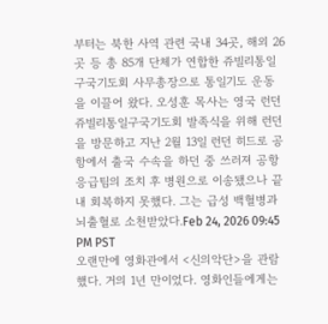부터는 북한 사역 관련 국내 34곳, 해외 26곳 등 총 85개 단체가 연합한 쥬빌리통일구국기도회 사무총장으로 통일기도 운동을 이끌어 왔다. 오성훈 목사는 영국 런던 쥬빌리통일구국기도회 발족식을 위해 런던을 방문하고 지난 2월 13일 런던 히드로 공항에서 출국 수속을 하던 중 쓰러져 공항 응급팀의 조치 후 병원으로 이송됐으나 끝내 회복하지 못했다. 그는 급성 백혈병과 뇌출혈로 소천받았다.Feb 24, 2026 09:45 PM PST
오랜만에 영화관에서 <신의악단>을 관람했다. 거의 1년 만이었다. 영화인들에게는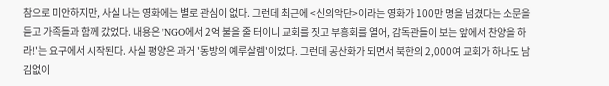참으로 미안하지만, 사실 나는 영화에는 별로 관심이 없다. 그런데 최근에 <신의악단>이라는 영화가 100만 명을 넘겼다는 소문을 듣고 가족들과 함께 갔었다. 내용은 'NGO에서 2억 불을 줄 터이니 교회를 짓고 부흥회를 열어, 감독관들이 보는 앞에서 찬양을 하라!'는 요구에서 시작된다. 사실 평양은 과거 '동방의 예루살렘'이었다. 그런데 공산화가 되면서 북한의 2,000여 교회가 하나도 남김없이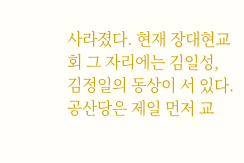사라졌다. 현재 장대현교회 그 자리에는 김일성, 김정일의 동상이 서 있다. 공산당은 제일 먼저 교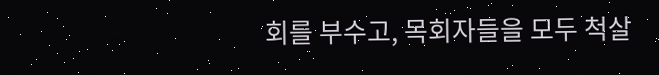회를 부수고, 목회자들을 모두 척살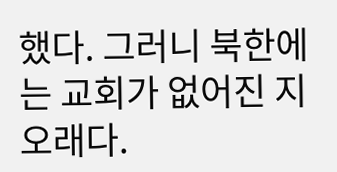했다. 그러니 북한에는 교회가 없어진 지 오래다.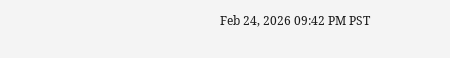Feb 24, 2026 09:42 PM PST